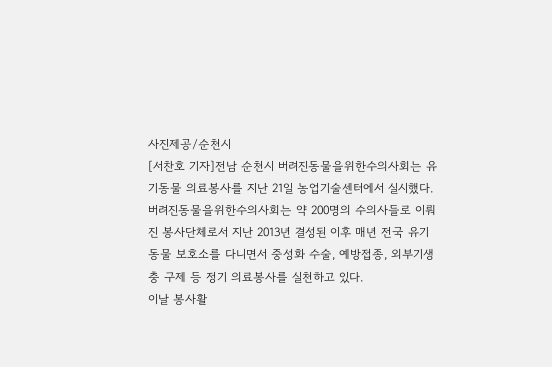사진제공/순천시
[서찬호 기자]전남 순천시 버려진동물을위한수의사회는 유기동물 의료봉사를 지난 21일 농업기술센터에서 실시했다.
버려진동물을위한수의사회는 약 200명의 수의사들로 이뤄진 봉사단체로서 지난 2013년 결성된 이후 매년 전국 유기동물 보호소를 다니면서 중성화 수술, 예방접종, 외부기생충 구제 등 정기 의료봉사를 실천하고 있다.
이날 봉사활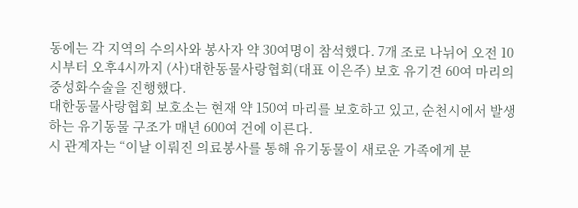동에는 각 지역의 수의사와 봉사자 약 30여명이 참석했다. 7개 조로 나뉘어 오전 10시부터 오후4시까지 (사)대한동물사랑협회(대표 이은주) 보호 유기견 60여 마리의 중성화수술을 진행했다.
대한동물사랑협회 보호소는 현재 약 150여 마리를 보호하고 있고, 순천시에서 발생하는 유기동물 구조가 매년 600여 건에 이른다.
시 관계자는 “이날 이뤄진 의료봉사를 통해 유기동물이 새로운 가족에게 분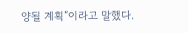양될 계획”이라고 말했다.